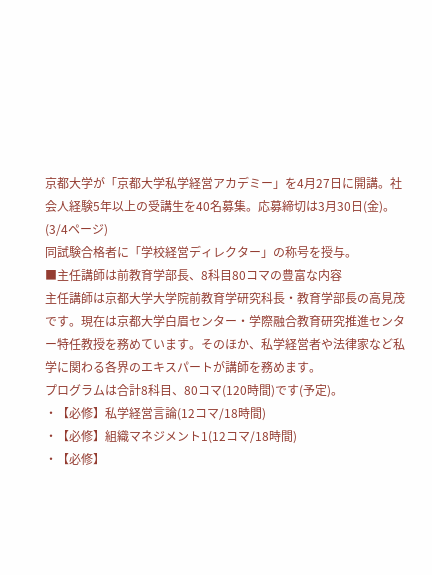京都大学が「京都大学私学経営アカデミー」を4月27日に開講。社会人経験5年以上の受講生を40名募集。応募締切は3月30日(金)。 (3/4ページ)
同試験合格者に「学校経営ディレクター」の称号を授与。
■主任講師は前教育学部長、8科目80コマの豊富な内容
主任講師は京都大学大学院前教育学研究科長・教育学部長の高見茂です。現在は京都大学白眉センター・学際融合教育研究推進センター特任教授を務めています。そのほか、私学経営者や法律家など私学に関わる各界のエキスパートが講師を務めます。
プログラムは合計8科目、80コマ(120時間)です(予定)。
・【必修】私学経営言論(12コマ/18時間)
・【必修】組織マネジメント1(12コマ/18時間)
・【必修】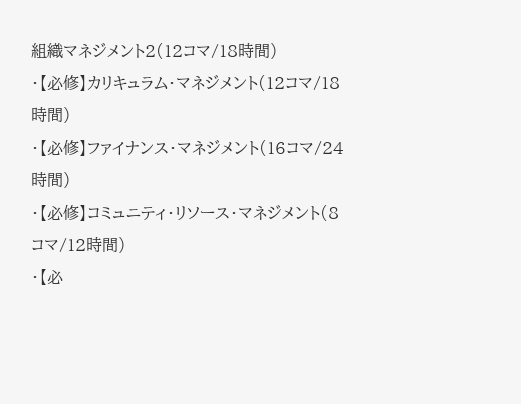組織マネジメント2(12コマ/18時間)
・【必修】カリキュラム・マネジメント(12コマ/18時間)
・【必修】ファイナンス・マネジメント(16コマ/24時間)
・【必修】コミュニティ・リソース・マネジメント(8コマ/12時間)
・【必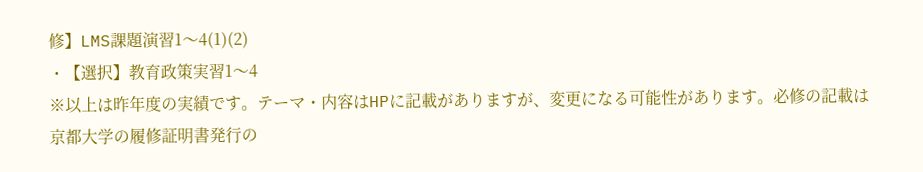修】LMS課題演習1〜4(1)(2)
・【選択】教育政策実習1〜4
※以上は昨年度の実績です。テーマ・内容はHPに記載がありますが、変更になる可能性があります。必修の記載は京都大学の履修証明書発行の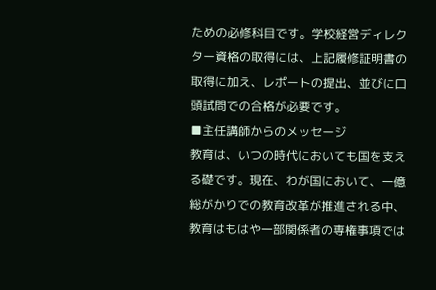ための必修科目です。学校経営ディレクター資格の取得には、上記履修証明書の取得に加え、レポートの提出、並びに口頭試問での合格が必要です。
■主任講師からのメッセージ
教育は、いつの時代においても国を支える礎です。現在、わが国において、一億総がかりでの教育改革が推進される中、教育はもはや一部関係者の専権事項では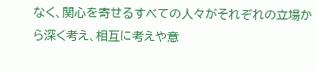なく、関心を寄せるすべての人々がそれぞれの立場から深く考え、相互に考えや意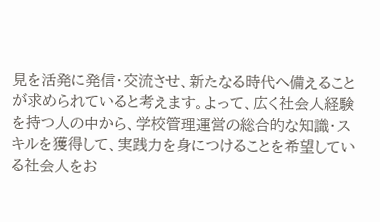見を活発に発信・交流させ、新たなる時代へ備えることが求められていると考えます。よって、広く社会人経験を持つ人の中から、学校管理運営の総合的な知識・スキルを獲得して、実践力を身につけることを希望している社会人をお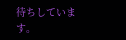待ちしています。